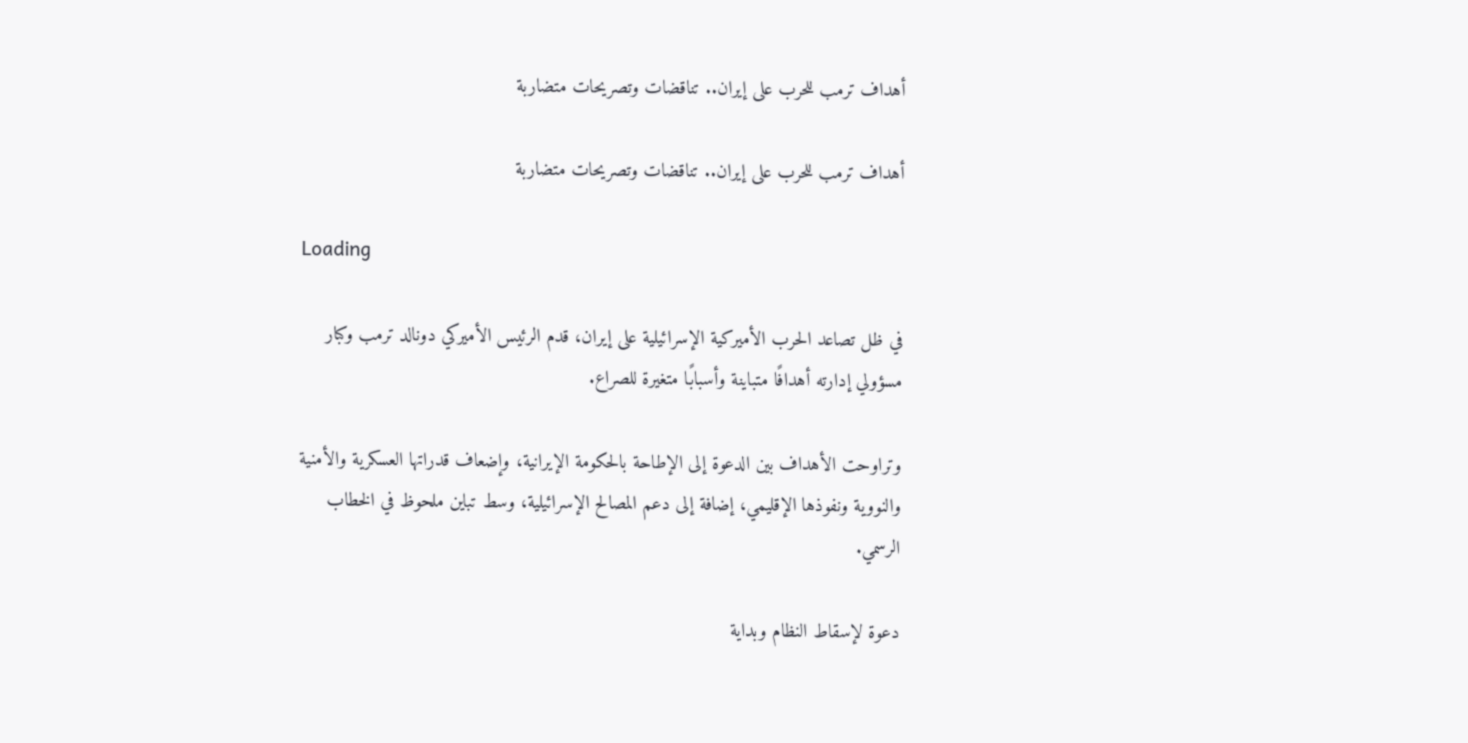أهداف ترمب للحرب على إيران.. تناقضات وتصريحات متضاربة

أهداف ترمب للحرب على إيران.. تناقضات وتصريحات متضاربة

Loading

في ظل تصاعد الحرب الأميركية الإسرائيلية على إيران، قدم الرئيس الأميركي دونالد ترمب وكبار مسؤولي إدارته أهدافًا متباينة وأسبابًا متغيرة للصراع.

وتراوحت الأهداف بين الدعوة إلى الإطاحة بالحكومة الإيرانية، وإضعاف قدراتها العسكرية والأمنية والنووية ونفوذها الإقليمي، إضافة إلى دعم المصالح الإسرائيلية، وسط تباين ملحوظ في الخطاب الرسمي.

دعوة لإسقاط النظام وبداية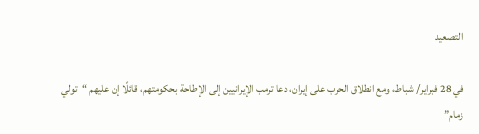التصعيد

في 28 فبراير/ شباط، ومع انطلاق الحرب على إيران، دعا ترمب الإيرانيين إلى الإطاحة بحكومتهم، قائلًا إن عليهم “تولي زمام”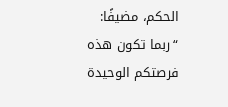الحكم، مضيفًا: “ربما تكون هذه فرصتكم الوحيدة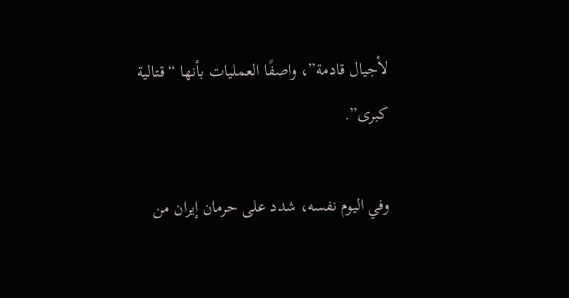لأجيال قادمة”، واصفًا العمليات بأنها “قتالية كبرى”.

وفي اليوم نفسه، شدد على حرمان إيران من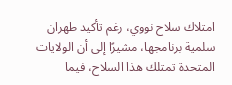امتلاك سلاح نووي، رغم تأكيد طهران سلمية برنامجها، مشيرًا إلى أن الولايات المتحدة تمتلك هذا السلاح، فيما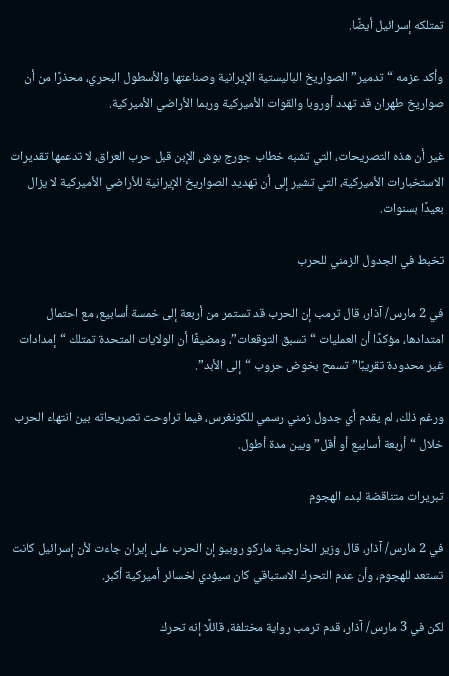تمتلكه إسرائيل أيضًا.

وأكد عزمه “تدمير” الصواريخ الباليستية الإيرانية وصناعتها والأسطول البحري، محذرًا من أن صواريخ طهران قد تهدد أوروبا والقوات الأميركية وربما الأراضي الأميركية.

غير أن هذه التصريحات، التي تشبه خطاب جورج بوش الإبن قبل حرب العراق، لا تدعمها تقديرات الاستخبارات الأميركية، التي تشير إلى أن تهديد الصواريخ الإيرانية للأراضي الأميركية لا يزال بعيدًا بسنوات.

تخبط في الجدول الزمني للحرب

في 2 مارس/ آذار، قال ترمب إن الحرب قد تستمر من أربعة إلى خمسة أسابيع، مع احتمال امتدادها، مؤكدًا أن العمليات “تسبق التوقعات”، ومضيفًا أن الولايات المتحدة تمتلك “إمدادات غير محدودة تقريبًا” تسمح بخوض حروب “إلى الأبد”.

ورغم ذلك، لم يقدم أي جدول زمني رسمي للكونغرس، فيما تراوحت تصريحاته بين انتهاء الحرب خلال “أربعة أسابيع أو أقل” وبين مدة أطول.

تبريرات متناقضة لبدء الهجوم

في 2 مارس/ آذار، قال وزير الخارجية ماركو روبيو إن الحرب على إيران جاءت لأن إسرائيل كانت تستعد للهجوم، وأن عدم التحرك الاستباقي كان سيؤدي لخسائر أميركية أكبر.

لكن في 3 مارس/ آذار، قدم ترمب رواية مختلفة، قائلًا إنه تحرك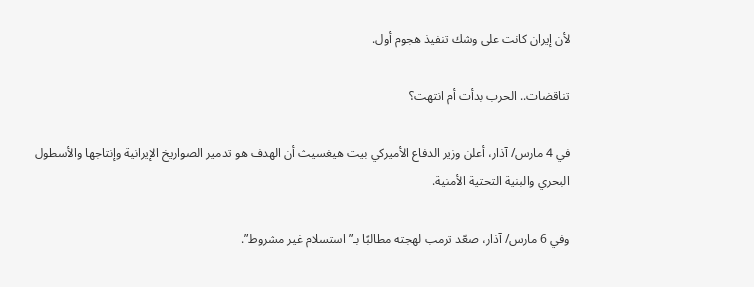لأن إيران كانت على وشك تنفيذ هجوم أول.

تناقضات.. الحرب بدأت أم انتهت؟

في 4 مارس/ آذار، أعلن وزير الدفاع الأميركي بيت هيغسيث أن الهدف هو تدمير الصواريخ الإيرانية وإنتاجها والأسطول البحري والبنية التحتية الأمنية.

وفي 6 مارس/ آذار، صعّد ترمب لهجته مطالبًا بـ”استسلام غير مشروط”.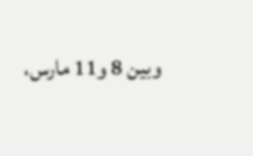وبين 8 و11 مارس،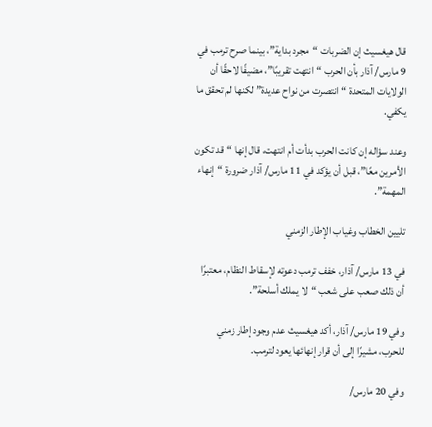قال هيغسيث إن الضربات “مجرد بداية”، بينما صرح ترمب في 9 مارس/ آذار بأن الحرب “انتهت تقريبًا”، مضيفًا لاحقًا أن الولايات المتحدة “انتصرت من نواح عديدة” لكنها لم تحقق ما يكفي.

وعند سؤاله إن كانت الحرب بدأت أم انتهت، قال إنها “قد تكون الأمرين معًا”، قبل أن يؤكد في 11 مارس/ آذار ضرورة “إنهاء المهمة”.

تليين الخطاب وغياب الإطار الزمني

في 13 مارس/ آذار، خفف ترمب دعوته لإسقاط النظام، معتبرًا أن ذلك صعب على شعب “لا يملك أسلحة”.

وفي 19 مارس/ آذار، أكد هيغسيث عدم وجود إطار زمني للحرب، مشيرًا إلى أن قرار إنهائها يعود لترمب.

وفي 20 مارس/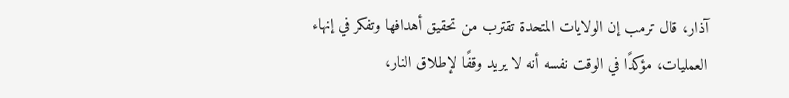آذار، قال ترمب إن الولايات المتحدة تقترب من تحقيق أهدافها وتفكر في إنهاء العمليات، مؤكدًا في الوقت نفسه أنه لا يريد وقفًا لإطلاق النار،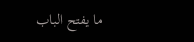ما يفتح الباب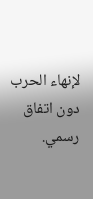لإنهاء الحرب دون اتفاق رسمي.